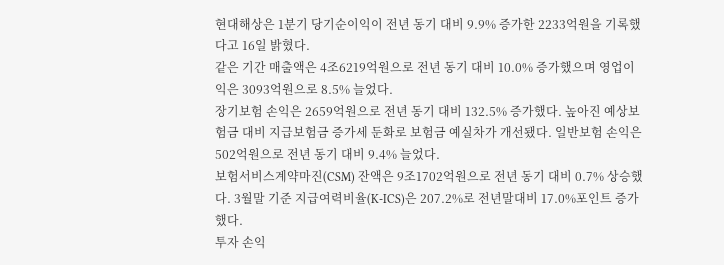현대해상은 1분기 당기순이익이 전년 동기 대비 9.9% 증가한 2233억원을 기록했다고 16일 밝혔다.
같은 기간 매출액은 4조6219억원으로 전년 동기 대비 10.0% 증가했으며 영업이익은 3093억원으로 8.5% 늘었다.
장기보험 손익은 2659억원으로 전년 동기 대비 132.5% 증가했다. 높아진 예상보험금 대비 지급보험금 증가세 둔화로 보험금 예실차가 개선됐다. 일반보험 손익은 502억원으로 전년 동기 대비 9.4% 늘었다.
보험서비스계약마진(CSM) 잔액은 9조1702억원으로 전년 동기 대비 0.7% 상승했다. 3월말 기준 지급여력비율(K-ICS)은 207.2%로 전년말대비 17.0%포인트 증가했다.
투자 손익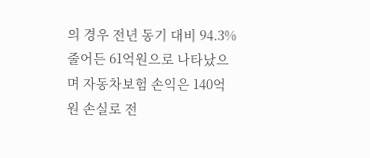의 경우 전년 동기 대비 94.3% 줄어든 61억원으로 나타났으며 자동차보험 손익은 140억원 손실로 전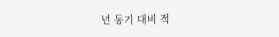년 동기 대비 적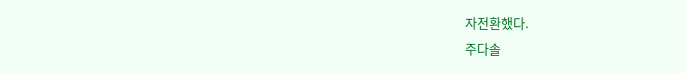자전환했다.
주다솔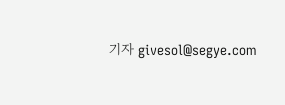기자 givesol@segye.com